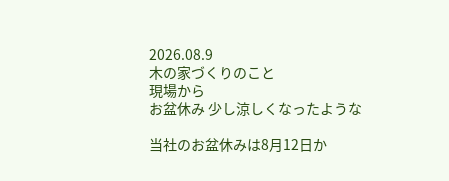2026.08.9
木の家づくりのこと
現場から
お盆休み 少し涼しくなったような

当社のお盆休みは8月12日か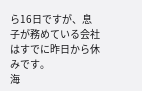ら16日ですが、息子が務めている会社はすでに昨日から休みです。
海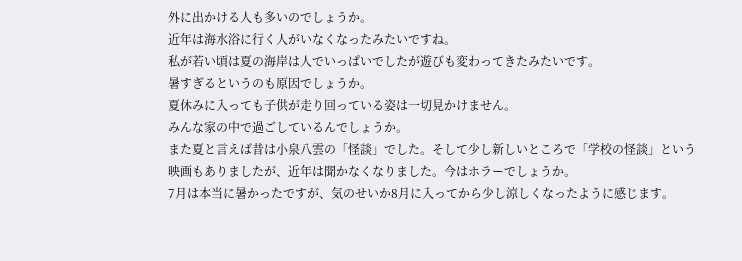外に出かける人も多いのでしょうか。
近年は海水浴に行く人がいなくなったみたいですね。
私が若い頃は夏の海岸は人でいっぱいでしたが遊びも変わってきたみたいです。
暑すぎるというのも原因でしょうか。
夏休みに入っても子供が走り回っている姿は一切見かけません。
みんな家の中で過ごしているんでしょうか。
また夏と言えば昔は小泉八雲の「怪談」でした。そして少し新しいところで「学校の怪談」という映画もありましたが、近年は聞かなくなりました。今はホラーでしょうか。
7月は本当に暑かったですが、気のせいか8月に入ってから少し涼しくなったように感じます。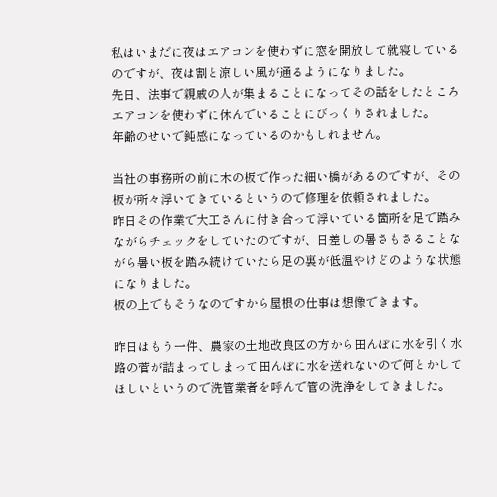私はいまだに夜はエアコンを使わずに窓を開放して就寝しているのですが、夜は割と涼しい風が通るようになりました。
先日、法事で親戚の人が集まることになってその話をしたところエアコンを使わずに休んでいることにびっくりされました。
年齢のせいで鈍感になっているのかもしれません。

当社の事務所の前に木の板で作った細い橋があるのですが、その板が所々浮いてきているというので修理を依頼されました。
昨日その作業で大工さんに付き合って浮いている箇所を足で踏みながらチェックをしていたのですが、日差しの暑さもさることながら暑い板を踏み続けていたら足の裏が低温やけどのような状態になりました。
板の上でもそうなのですから屋根の仕事は想像できます。

昨日はもう一件、農家の土地改良区の方から田んぼに水を引く水路の菅が詰まってしまって田んぼに水を送れないので何とかしてほしいというので洗管業者を呼んで管の洗浄をしてきました。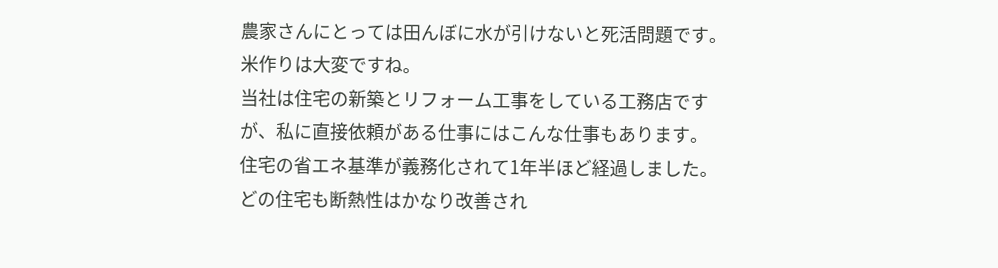農家さんにとっては田んぼに水が引けないと死活問題です。
米作りは大変ですね。
当社は住宅の新築とリフォーム工事をしている工務店ですが、私に直接依頼がある仕事にはこんな仕事もあります。
住宅の省エネ基準が義務化されて1年半ほど経過しました。
どの住宅も断熱性はかなり改善され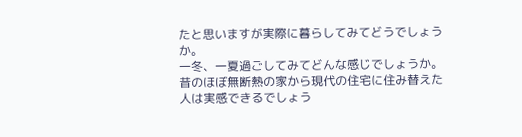たと思いますが実際に暮らしてみてどうでしょうか。
一冬、一夏過ごしてみてどんな感じでしょうか。
昔のほぼ無断熱の家から現代の住宅に住み替えた人は実感できるでしょう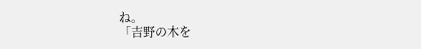ね。
「吉野の木を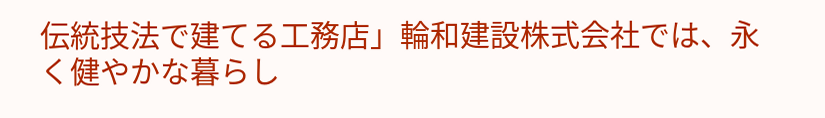伝統技法で建てる工務店」輪和建設株式会社では、永く健やかな暮らし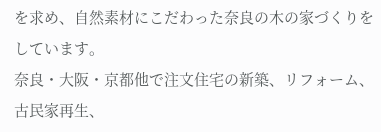を求め、自然素材にこだわった奈良の木の家づくりをしています。
奈良・大阪・京都他で注文住宅の新築、リフォーム、古民家再生、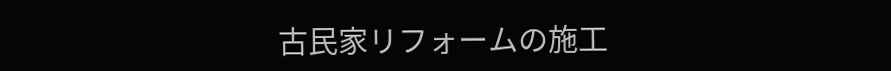古民家リフォームの施工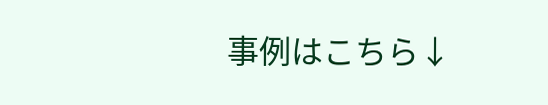事例はこちら↓